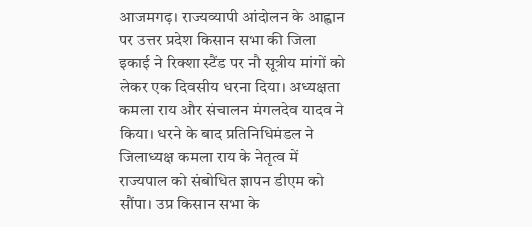आजमगढ़। राज्यव्यापी आंदोलन के आह्वान पर उत्तर प्रदेश किसान सभा की जिला इकाई ने रिक्शा स्टैंड पर नौ सूत्रीय मांगों को लेकर एक दिवसीय धरना दिया। अध्यक्षता कमला राय और संचालन मंगलदेव यादव ने किया। धरने के बाद प्रतिनिधिमंडल ने जिलाध्यक्ष कमला राय के नेतृत्व में राज्यपाल को संबोधित ज्ञापन डीएम को सौंपा। उप्र किसान सभा के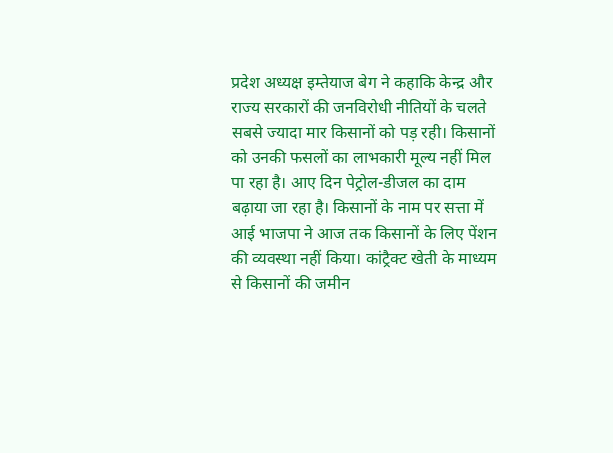प्रदेश अध्यक्ष इम्तेयाज बेग ने कहाकि केन्द्र और राज्य सरकारों की जनविरोधी नीतियों के चलते सबसे ज्यादा मार किसानों को पड़ रही। किसानों को उनकी फसलों का लाभकारी मूल्य नहीं मिल पा रहा है। आए दिन पेट्रोल-डीजल का दाम बढ़ाया जा रहा है। किसानों के नाम पर सत्ता में आई भाजपा ने आज तक किसानों के लिए पेंशन की व्यवस्था नहीं किया। कांट्रैक्ट खेती के माध्यम से किसानों की जमीन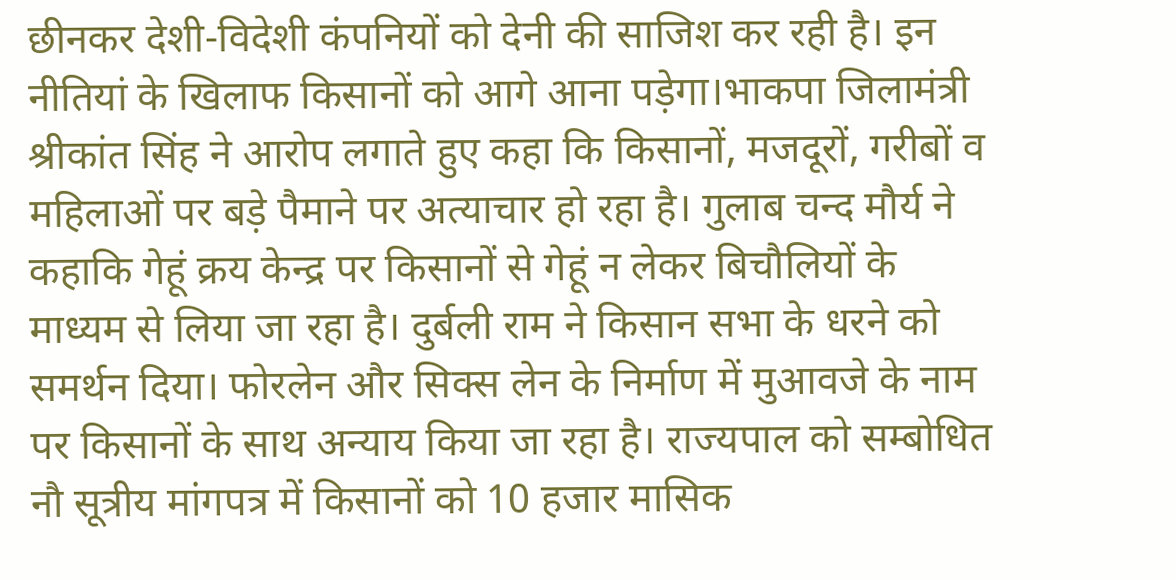छीनकर देशी-विदेशी कंपनियों को देनी की साजिश कर रही है। इन नीतियां के खिलाफ किसानों को आगे आना पड़ेगा।भाकपा जिलामंत्री श्रीकांत सिंह ने आरोप लगाते हुए कहा कि किसानों, मजदूरों, गरीबों व महिलाओं पर बड़े पैमाने पर अत्याचार हो रहा है। गुलाब चन्द मौर्य ने कहाकि गेहूं क्रय केन्द्र पर किसानों से गेहूं न लेकर बिचौलियों के माध्यम से लिया जा रहा है। दुर्बली राम ने किसान सभा के धरने को समर्थन दिया। फोरलेन और सिक्स लेन के निर्माण में मुआवजे के नाम पर किसानों के साथ अन्याय किया जा रहा है। राज्यपाल को सम्बोधित नौ सूत्रीय मांगपत्र में किसानों को 10 हजार मासिक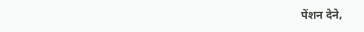पेंशन देने,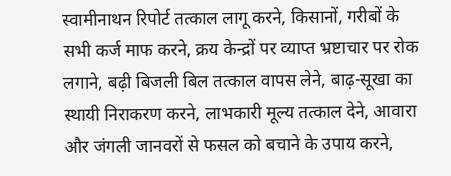स्वामीनाथन रिपोर्ट तत्काल लागू करने, किसानों, गरीबों के सभी कर्ज माफ करने, क्रय केन्द्रों पर व्याप्त भ्रष्टाचार पर रोक लगाने, बढ़ी बिजली बिल तत्काल वापस लेने, बाढ़-सूखा का स्थायी निराकरण करने, लाभकारी मूल्य तत्काल देने, आवारा और जंगली जानवरों से फसल को बचाने के उपाय करने,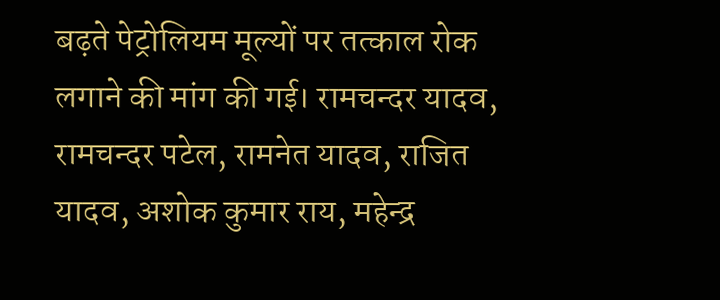बढ़ते पेट्रोलियम मूल्यों पर तत्काल रोक लगाने की मांग की गई। रामचन्दर यादव, रामचन्दर पटेल, रामनेत यादव, राजित यादव, अशोक कुमार राय, महेन्द्र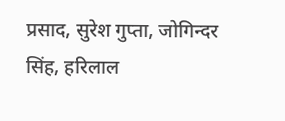प्रसाद, सुरेश गुप्ता, जोगिन्दर सिंह, हरिलाल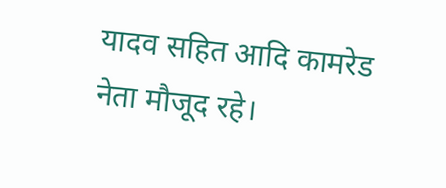यादव सहित आदि कामरेड नेता मौजूद रहे।